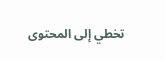تخطي إلى المحتوى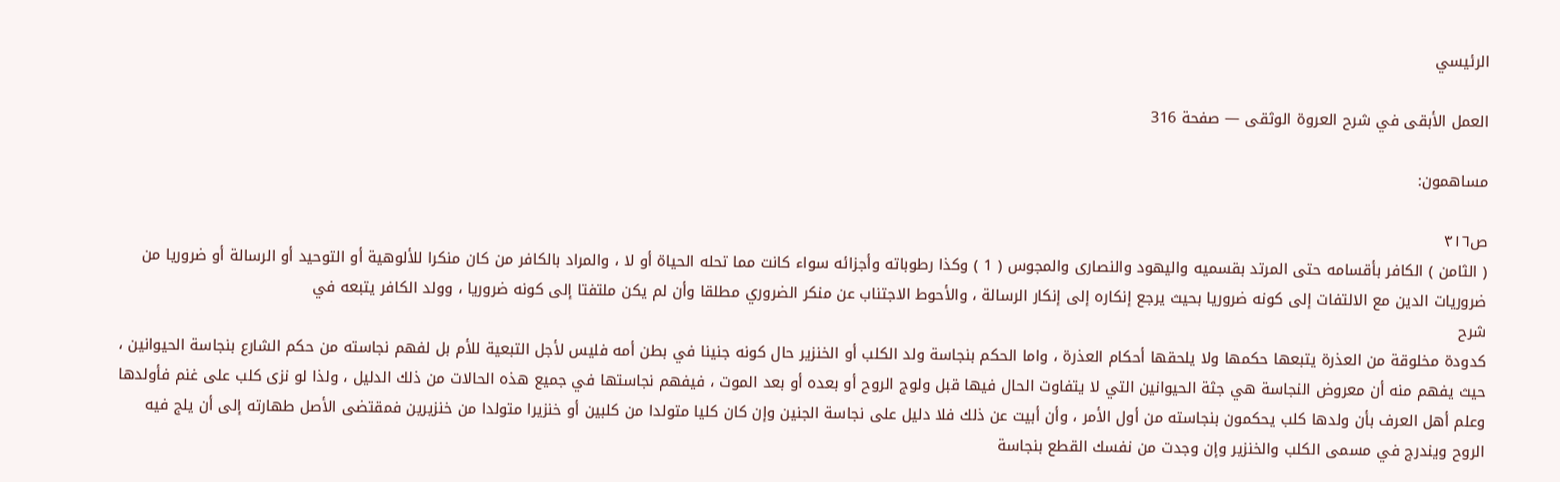الرئيسي

العمل الأبقى في شرح العروة الوثقى — صفحة 316

مساهمون:

ص٣١٦
( الثامن ) الكافر بأقسامه حتى المرتد بقسميه واليهود والنصارى والمجوس ( 1 ) وكذا رطوباته وأجزائه سواء كانت مما تحله الحياة أو لا ، والمراد بالكافر من كان منكرا للألوهية أو التوحيد أو الرسالة أو ضروريا من ضروريات الدين مع الالتفات إلى كونه ضروريا بحيث يرجع إنكاره إلى إنكار الرسالة ، والأحوط الاجتناب عن منكر الضروري مطلقا وأن لم يكن ملتفتا إلى كونه ضروريا ، وولد الكافر يتبعه في
شرح
كدودة مخلوقة من العذرة يتبعها حكمها ولا يلحقها أحكام العذرة ، واما الحكم بنجاسة ولد الكلب أو الخنزير حال كونه جنينا في بطن أمه فليس لأجل التبعية للأم بل لفهم نجاسته من حكم الشارع بنجاسة الحيوانين ، حيث يفهم منه أن معروض النجاسة هي جثة الحيوانين التي لا يتفاوت الحال فيها قبل ولوج الروح أو بعده أو بعد الموت ، فيفهم نجاستها في جميع هذه الحالات من ذلك الدليل ، ولذا لو نزى كلب على غنم فأولدها وعلم أهل العرف بأن ولدها كلب يحكمون بنجاسته من أول الأمر ، وأن أبيت عن ذلك فلا دليل على نجاسة الجنين وإن كان كليا متولدا من كلبين أو خنزيرا متولدا من خنزيرين فمقتضى الأصل طهارته إلى أن يلج فيه الروح ويندرج في مسمى الكلب والخنزير وإن وجدت من نفسك القطع بنجاسة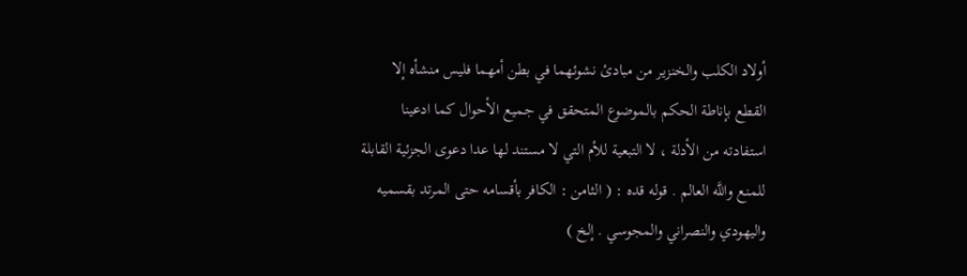أولاد الكلب والخنزير من مبادئ نشوئهما في بطن أمهما فليس منشأه إلا القطع بإناطة الحكم بالموضوع المتحقق في جميع الأحوال كما ادعينا استفادته من الأدلة ، لا التبعية للأم التي لا مستند لها عدا دعوى الجزئية القابلة للمنع واللَّه العالم . قوله قده : ( الثامن : الكافر بأقسامه حتى المرتد بقسميه واليهودي والنصراني والمجوسي . إلخ )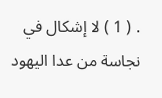. ( 1 ) لا إشكال في نجاسة من عدا اليهود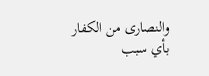والنصارى من الكفار بأي سبب